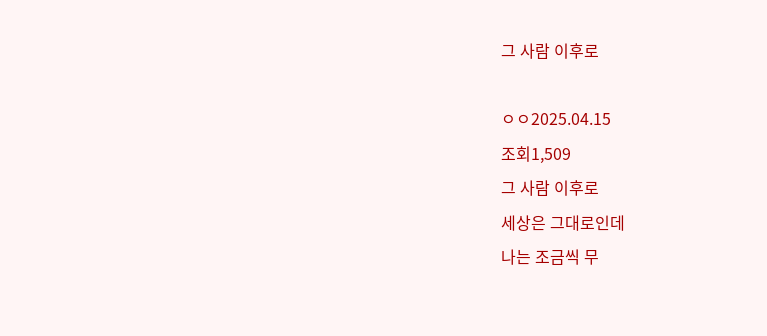그 사람 이후로

ㅇㅇ2025.04.15
조회1,509
그 사람 이후로
세상은 그대로인데
나는 조금씩 무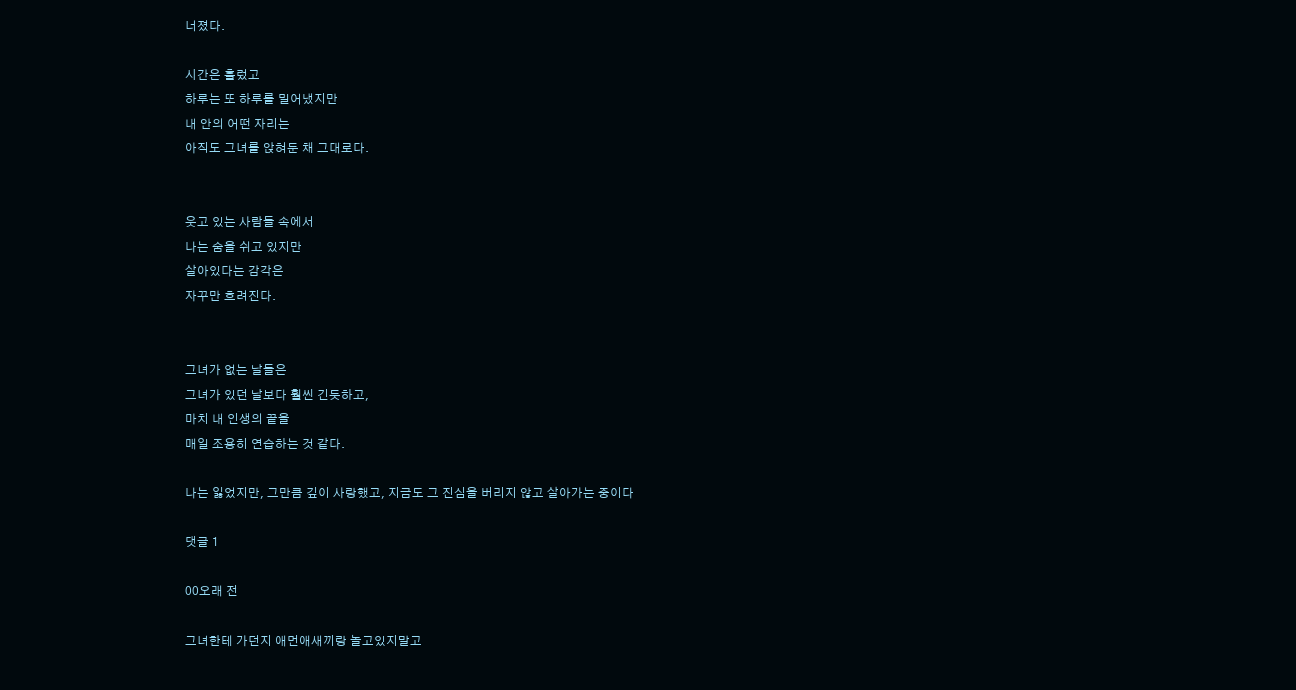너졌다.

시간은 흘렀고
하루는 또 하루를 밀어냈지만
내 안의 어떤 자리는
아직도 그녀를 앉혀둔 채 그대로다.


웃고 있는 사람들 속에서
나는 숨을 쉬고 있지만
살아있다는 감각은
자꾸만 흐려진다.


그녀가 없는 날들은
그녀가 있던 날보다 훨씬 긴듯하고,
마치 내 인생의 끝을
매일 조용히 연습하는 것 같다.

나는 잃었지만, 그만큼 깊이 사랑했고, 지금도 그 진심을 버리지 않고 살아가는 중이다

댓글 1

00오래 전

그녀한테 가던지 애먼애새끼랑 놀고있지말고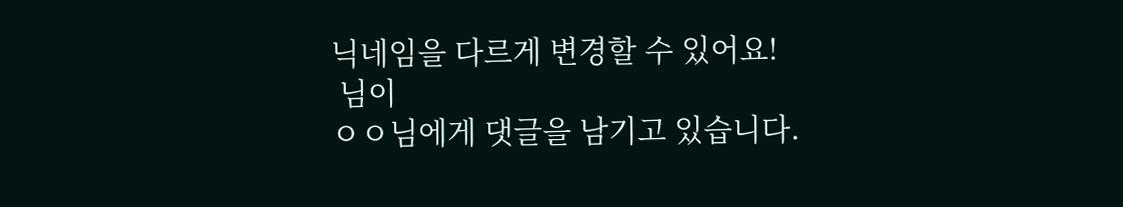닉네임을 다르게 변경할 수 있어요!
 님이
ㅇㅇ님에게 댓글을 남기고 있습니다.